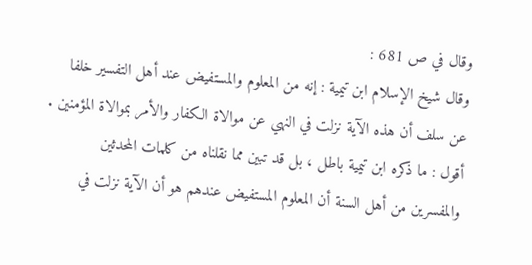وقال في ص 681 :
وقال شيخ الإسلام ابن تيمية : إنه من المعلوم والمستفيض عند أهل التفسير خلفا
عن سلف أن هذه الآية نزلت في النهي عن موالاة الكفار والأمر بموالاة المؤمنين .
أقول : ما ذكره ابن تيمية باطل ، بل قد تبين مما نقلناه من كلمات المحدثين
والمفسرين من أهل السنة أن المعلوم المستفيض عندهم هو أن الآية نزلت في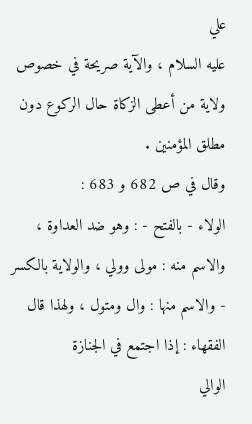علي
عليه السلام ، والآية صريحة في خصوص ولاية من أعطى الزكاة حال الركوع دون
مطلق المؤمنين .
وقال في ص 682 و 683 :
الولاء - بالفتح - : وهو ضد العداوة ، والاسم منه : مولى وولي ، والولاية بالكسر - والاسم منها : وال ومتول ، ولهذا قال الفقهاء : إذا اجتمع في الجنازة
الوالي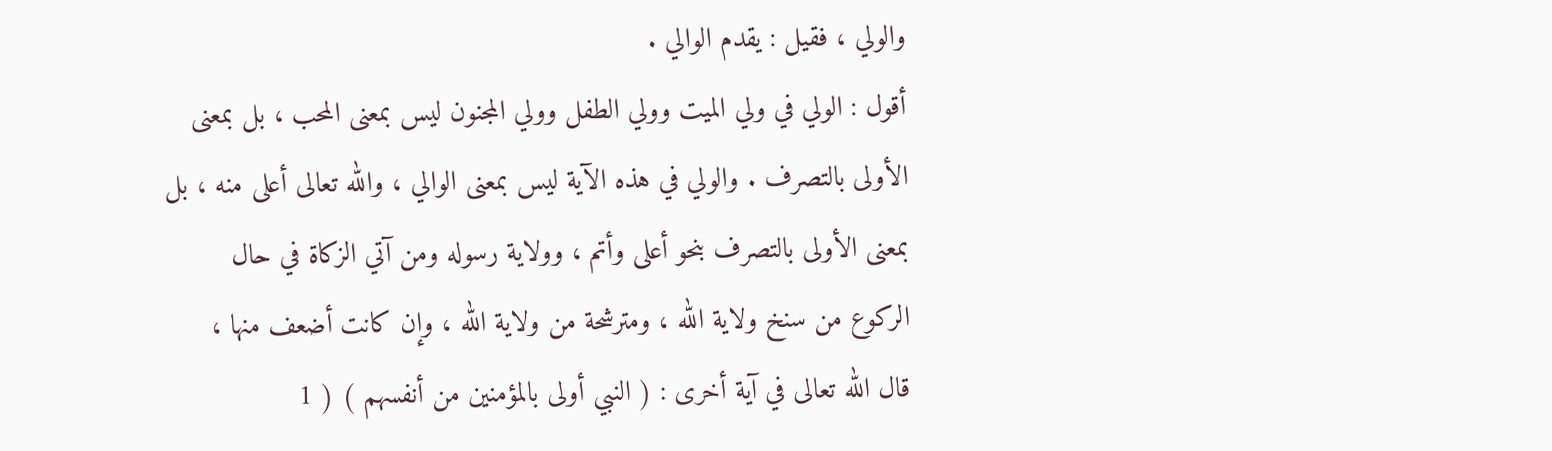والولي ، فقيل : يقدم الوالي .
أقول : الولي في ولي الميت وولي الطفل وولي المجنون ليس بمعنى المحب ، بل بمعنى
الأولى بالتصرف . والولي في هذه الآية ليس بمعنى الوالي ، والله تعالى أعلى منه ، بل
بمعنى الأولى بالتصرف بنحو أعلى وأتم ، وولاية رسوله ومن آتي الزكاة في حال
الركوع من سنخ ولاية الله ، ومترشحة من ولاية الله ، وإن كانت أضعف منها ،
قال الله تعالى في آية أخرى : ( النبي أولى بالمؤمنين من أنفسهم ) ( 1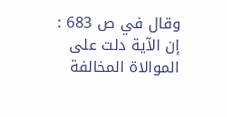وقال في ص 683 :
إن الآية دلت على الموالاة المخالفة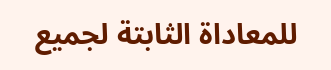للمعاداة الثابتة لجميع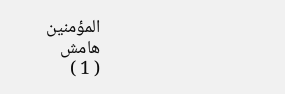المؤمنين
هامش
( 1 )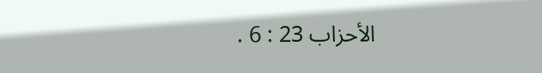الأحزاب 23 : 6 .